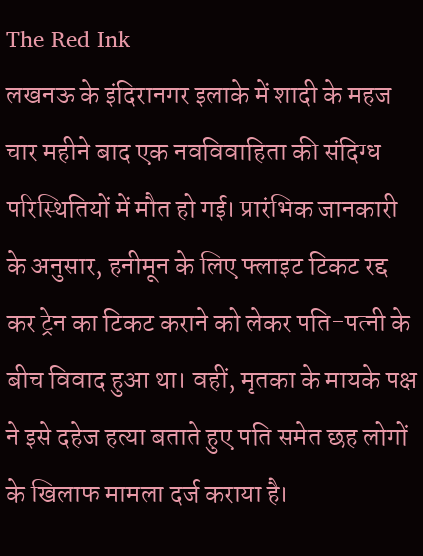The Red Ink
लखनऊ के इंदिरानगर इलाके में शादी के महज चार महीने बाद एक नवविवाहिता की संदिग्ध परिस्थितियों में मौत हो गई। प्रारंभिक जानकारी के अनुसार, हनीमून के लिए फ्लाइट टिकट रद्द कर ट्रेन का टिकट कराने को लेकर पति-पत्नी के बीच विवाद हुआ था। वहीं, मृतका के मायके पक्ष ने इसे दहेज हत्या बताते हुए पति समेत छह लोगों के खिलाफ मामला दर्ज कराया है।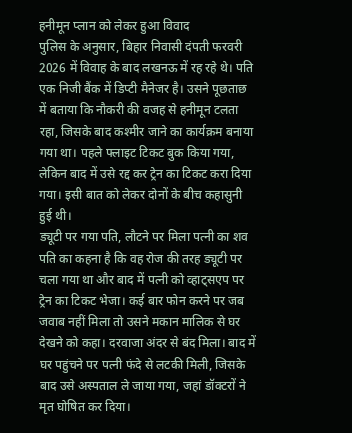हनीमून प्लान को लेकर हुआ विवाद
पुलिस के अनुसार, बिहार निवासी दंपती फरवरी 2026 में विवाह के बाद लखनऊ में रह रहे थे। पति एक निजी बैंक में डिप्टी मैनेजर है। उसने पूछताछ में बताया कि नौकरी की वजह से हनीमून टलता रहा, जिसके बाद कश्मीर जाने का कार्यक्रम बनाया गया था। पहले फ्लाइट टिकट बुक किया गया, लेकिन बाद में उसे रद्द कर ट्रेन का टिकट करा दिया गया। इसी बात को लेकर दोनों के बीच कहासुनी हुई थी।
ड्यूटी पर गया पति, लौटने पर मिला पत्नी का शव
पति का कहना है कि वह रोज की तरह ड्यूटी पर चला गया था और बाद में पत्नी को व्हाट्सएप पर ट्रेन का टिकट भेजा। कई बार फोन करने पर जब जवाब नहीं मिला तो उसने मकान मालिक से घर देखने को कहा। दरवाजा अंदर से बंद मिला। बाद में घर पहुंचने पर पत्नी फंदे से लटकी मिली, जिसके बाद उसे अस्पताल ले जाया गया, जहां डॉक्टरों ने मृत घोषित कर दिया।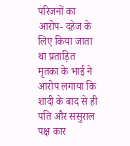परिजनों का आरोप- दहेज के लिए किया जाता था प्रताड़ित
मृतका के भाई ने आरोप लगाया कि शादी के बाद से ही पति और ससुराल पक्ष कार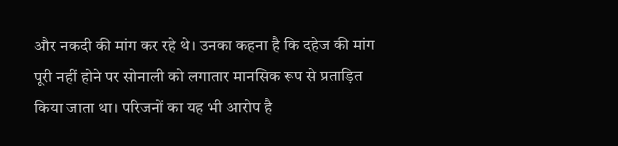और नकदी की मांग कर रहे थे। उनका कहना है कि दहेज की मांग पूरी नहीं होने पर सोनाली को लगातार मानसिक रूप से प्रताड़ित किया जाता था। परिजनों का यह भी आरोप है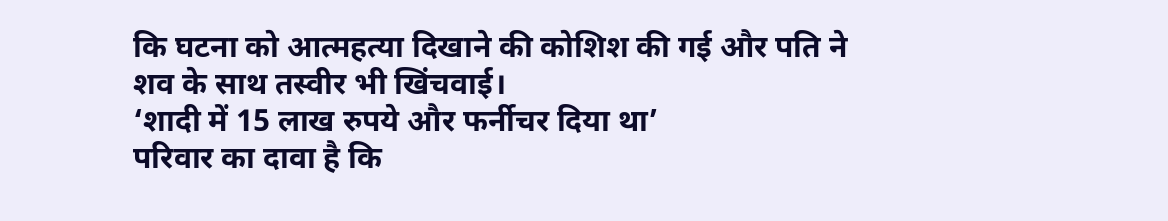कि घटना को आत्महत्या दिखाने की कोशिश की गई और पति ने शव के साथ तस्वीर भी खिंचवाई।
‘शादी में 15 लाख रुपये और फर्नीचर दिया था’
परिवार का दावा है कि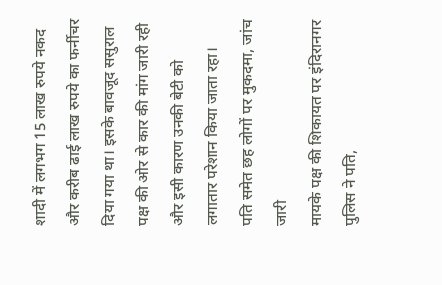शादी में लगभग 15 लाख रुपये नकद और करीब ढाई लाख रुपये का फर्नीचर दिया गया था। इसके बावजूद ससुराल पक्ष की ओर से कार की मांग जारी रही और इसी कारण उनकी बेटी को लगातार परेशान किया जाता रहा।
पति समेत छह लोगों पर मुकदमा, जांच जारी
मायके पक्ष की शिकायत पर इंदिरानगर पुलिस ने पति,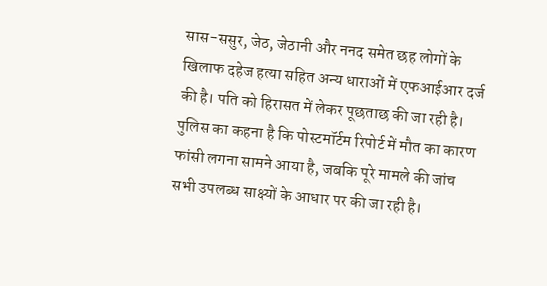सास-ससुर, जेठ, जेठानी और ननद समेत छह लोगों के खिलाफ दहेज हत्या सहित अन्य धाराओं में एफआईआर दर्ज की है। पति को हिरासत में लेकर पूछताछ की जा रही है। पुलिस का कहना है कि पोस्टमॉर्टम रिपोर्ट में मौत का कारण फांसी लगना सामने आया है, जबकि पूरे मामले की जांच सभी उपलब्ध साक्ष्यों के आधार पर की जा रही है।